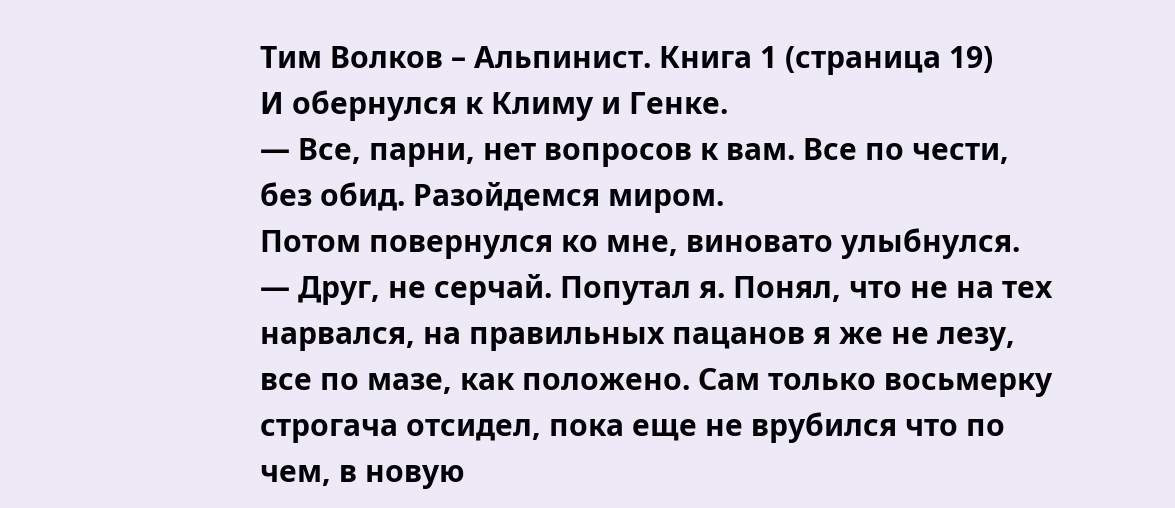Тим Волков – Альпинист. Книга 1 (страница 19)
И обернулся к Климу и Генке.
— Все, парни, нет вопросов к вам. Все по чести, без обид. Разойдемся миром.
Потом повернулся ко мне, виновато улыбнулся.
— Друг, не серчай. Попутал я. Понял, что не на тех нарвался, на правильных пацанов я же не лезу, все по мазе, как положено. Сам только восьмерку строгача отсидел, пока еще не врубился что по чем, в новую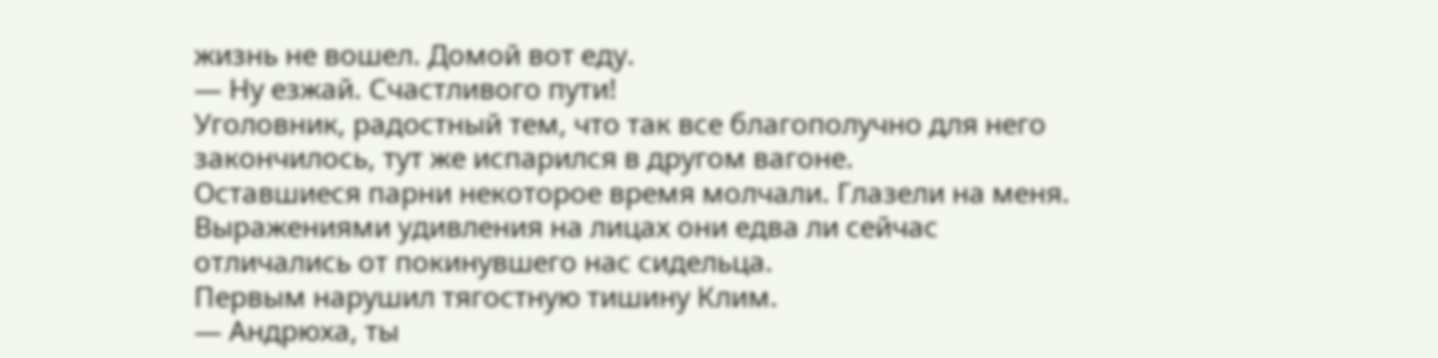жизнь не вошел. Домой вот еду.
— Ну езжай. Счастливого пути!
Уголовник, радостный тем, что так все благополучно для него закончилось, тут же испарился в другом вагоне.
Оставшиеся парни некоторое время молчали. Глазели на меня. Выражениями удивления на лицах они едва ли сейчас отличались от покинувшего нас сидельца.
Первым нарушил тягостную тишину Клим.
— Андрюха, ты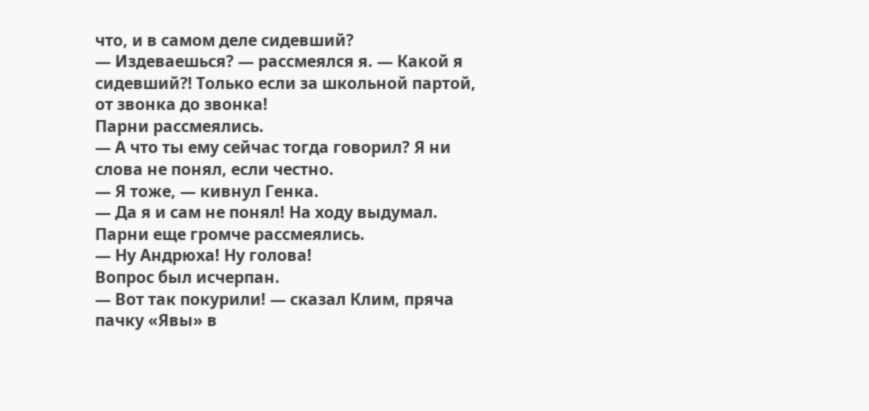что, и в самом деле сидевший?
— Издеваешься? — рассмеялся я. — Какой я сидевший⁈ Только если за школьной партой, от звонка до звонка!
Парни рассмеялись.
— А что ты ему сейчас тогда говорил? Я ни слова не понял, если честно.
— Я тоже, — кивнул Генка.
— Да я и сам не понял! На ходу выдумал.
Парни еще громче рассмеялись.
— Ну Андрюха! Ну голова!
Вопрос был исчерпан.
— Вот так покурили! — сказал Клим, пряча пачку «Явы» в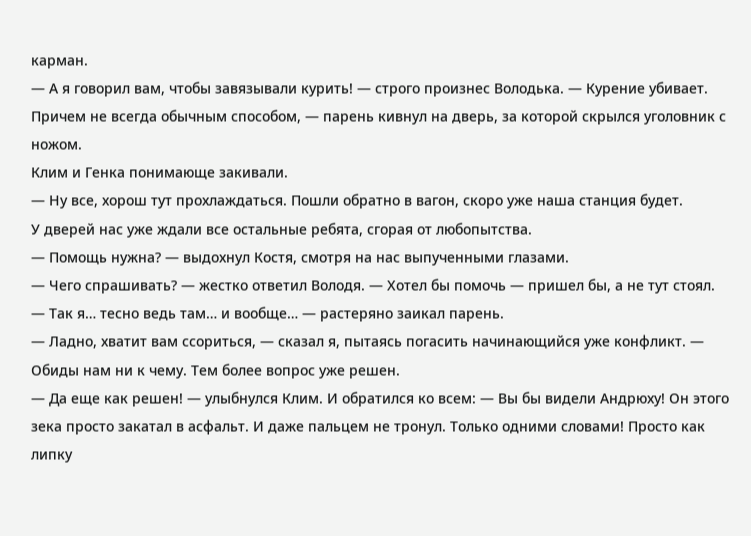карман.
— А я говорил вам, чтобы завязывали курить! — строго произнес Володька. — Курение убивает. Причем не всегда обычным способом, — парень кивнул на дверь, за которой скрылся уголовник с ножом.
Клим и Генка понимающе закивали.
— Ну все, хорош тут прохлаждаться. Пошли обратно в вагон, скоро уже наша станция будет.
У дверей нас уже ждали все остальные ребята, сгорая от любопытства.
— Помощь нужна? — выдохнул Костя, смотря на нас выпученными глазами.
— Чего спрашивать? — жестко ответил Володя. — Хотел бы помочь — пришел бы, а не тут стоял.
— Так я… тесно ведь там… и вообще… — растеряно заикал парень.
— Ладно, хватит вам ссориться, — сказал я, пытаясь погасить начинающийся уже конфликт. — Обиды нам ни к чему. Тем более вопрос уже решен.
— Да еще как решен! — улыбнулся Клим. И обратился ко всем: — Вы бы видели Андрюху! Он этого зека просто закатал в асфальт. И даже пальцем не тронул. Только одними словами! Просто как липку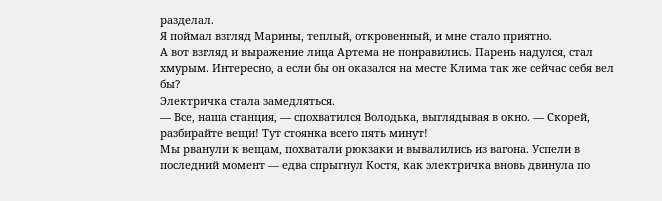разделал.
Я поймал взгляд Марины, теплый, откровенный, и мне стало приятно.
А вот взгляд и выражение лица Артема не понравились. Парень надулся, стал хмурым. Интересно, а если бы он оказался на месте Клима так же сейчас себя вел бы?
Электричка стала замедляться.
— Все, наша станция, — спохватился Володька, выглядывая в окно. — Скорей, разбирайте вещи! Тут стоянка всего пять минут!
Мы рванули к вещам, похватали рюкзаки и вывалились из вагона. Успели в последний момент — едва спрыгнул Костя, как электричка вновь двинула по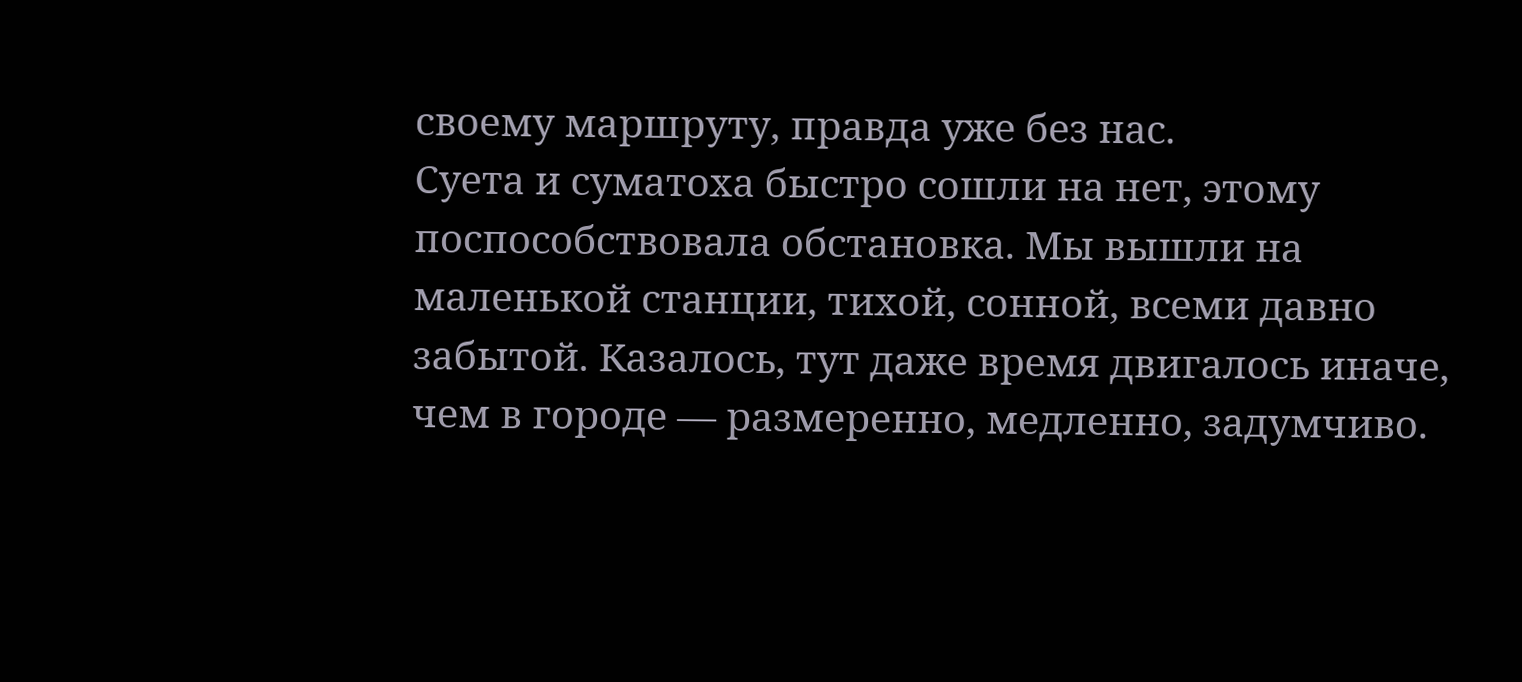своему маршруту, правда уже без нас.
Суета и суматоха быстро сошли на нет, этому поспособствовала обстановка. Мы вышли на маленькой станции, тихой, сонной, всеми давно забытой. Казалось, тут даже время двигалось иначе, чем в городе — размеренно, медленно, задумчиво.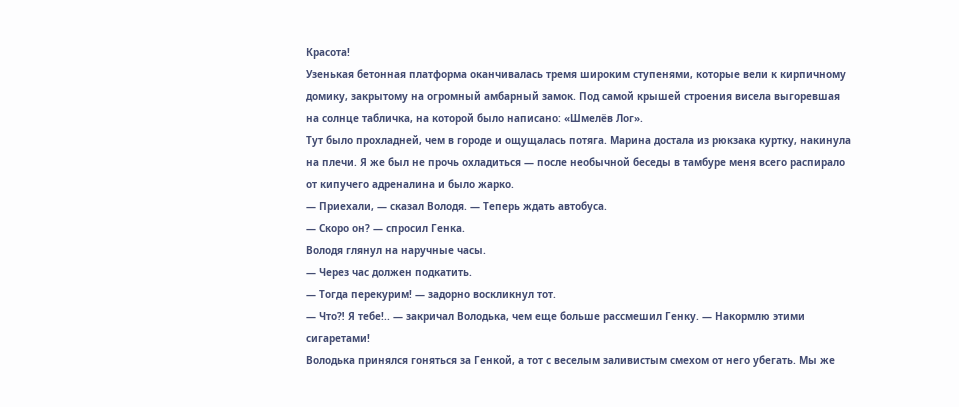Красота!
Узенькая бетонная платформа оканчивалась тремя широким ступенями, которые вели к кирпичному домику, закрытому на огромный амбарный замок. Под самой крышей строения висела выгоревшая на солнце табличка, на которой было написано: «Шмелёв Лог».
Тут было прохладней, чем в городе и ощущалась потяга. Марина достала из рюкзака куртку, накинула на плечи. Я же был не прочь охладиться — после необычной беседы в тамбуре меня всего распирало от кипучего адреналина и было жарко.
— Приехали, — сказал Володя. — Теперь ждать автобуса.
— Скоро он? — спросил Генка.
Володя глянул на наручные часы.
— Через час должен подкатить.
— Тогда перекурим! — задорно воскликнул тот.
— Что⁈ Я тебе!.. — закричал Володька, чем еще больше рассмешил Генку. — Накормлю этими сигаретами!
Володька принялся гоняться за Генкой, а тот с веселым заливистым смехом от него убегать. Мы же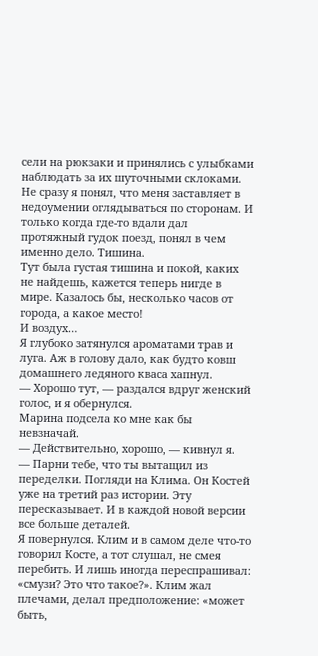сели на рюкзаки и принялись с улыбками наблюдать за их шуточными склоками.
Не сразу я понял, что меня заставляет в недоумении оглядываться по сторонам. И только когда где-то вдали дал протяжный гудок поезд, понял в чем именно дело. Тишина.
Тут была густая тишина и покой, каких не найдешь, кажется теперь нигде в мире. Казалось бы, несколько часов от города, а какое место!
И воздух…
Я глубоко затянулся ароматами трав и луга. Аж в голову дало, как будто ковш домашнего ледяного кваса хапнул.
— Хорошо тут, — раздался вдруг женский голос, и я обернулся.
Марина подсела ко мне как бы невзначай.
— Действительно, хорошо, — кивнул я.
— Парни тебе, что ты вытащил из переделки. Погляди на Клима. Он Костей уже на третий раз истории. Эту пересказывает. И в каждой новой версии все больше деталей.
Я повернулся. Клим и в самом деле что-то говорил Косте, а тот слушал, не смея перебить. И лишь иногда переспрашивал: «смузи? Это что такое?». Клим жал плечами, делал предположение: «может быть,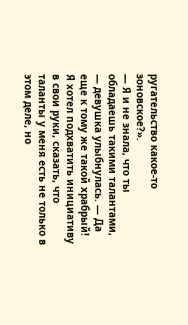ругательство какое-то зоновское?».
— Я и не знала, что ты обладаешь такими талантами, — девушка улыбнулась. — Да еще к тому же такой храбрый!
Я хотел подхватить инициативу в свои руки, сказать, что таланты у меня есть не только в этом деле, но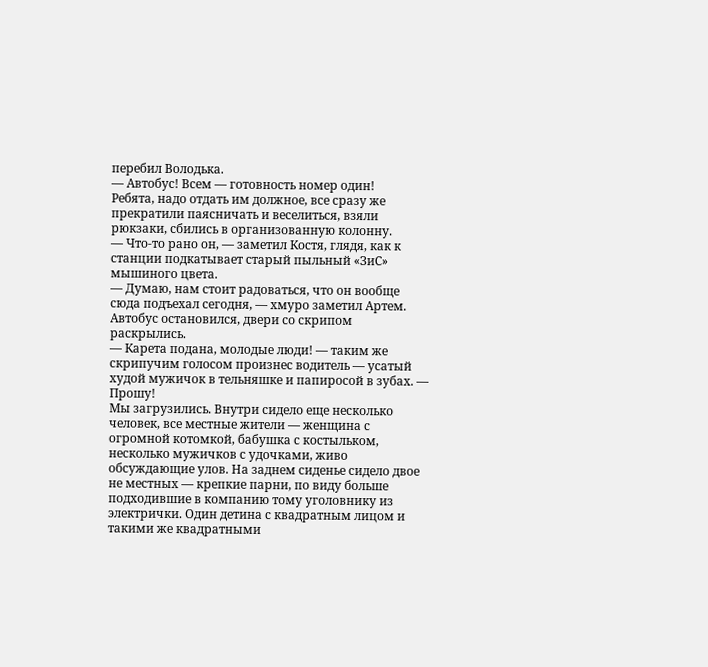перебил Володька.
— Автобус! Всем — готовность номер один!
Ребята, надо отдать им должное, все сразу же прекратили паясничать и веселиться, взяли рюкзаки, сбились в организованную колонну.
— Что-то рано он, — заметил Костя, глядя, как к станции подкатывает старый пыльный «ЗиС» мышиного цвета.
— Думаю, нам стоит радоваться, что он вообще сюда подъехал сегодня, — хмуро заметил Артем.
Автобус остановился, двери со скрипом раскрылись.
— Карета подана, молодые люди! — таким же скрипучим голосом произнес водитель — усатый худой мужичок в тельняшке и папиросой в зубах. — Прошу!
Мы загрузились. Внутри сидело еще несколько человек, все местные жители — женщина с огромной котомкой, бабушка с костыльком, несколько мужичков с удочками, живо обсуждающие улов. На заднем сиденье сидело двое не местных — крепкие парни, по виду больше подходившие в компанию тому уголовнику из электрички. Один детина с квадратным лицом и такими же квадратными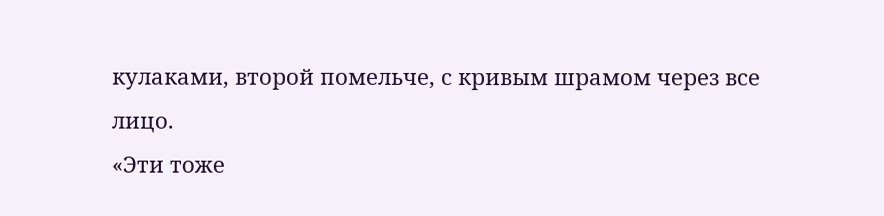кулаками, второй помельче, с кривым шрамом через все лицо.
«Эти тоже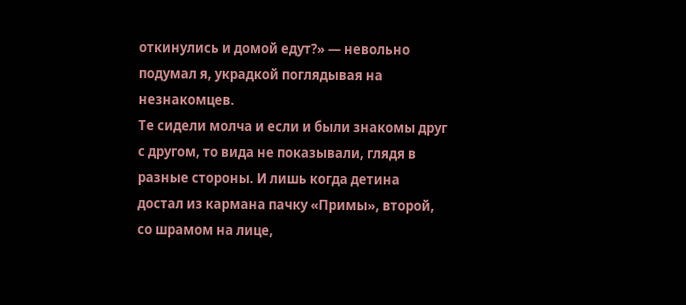откинулись и домой едут?» — невольно подумал я, украдкой поглядывая на незнакомцев.
Те сидели молча и если и были знакомы друг с другом, то вида не показывали, глядя в разные стороны. И лишь когда детина достал из кармана пачку «Примы», второй, со шрамом на лице,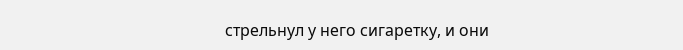стрельнул у него сигаретку, и они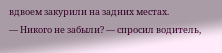вдвоем закурили на задних местах.
— Никого не забыли? — спросил водитель,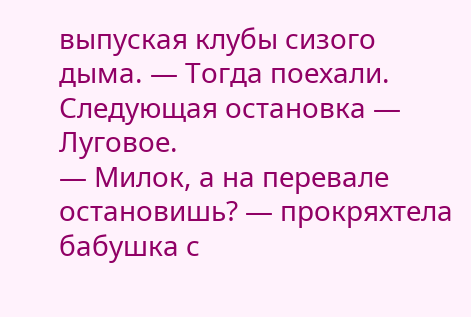выпуская клубы сизого дыма. — Тогда поехали. Следующая остановка — Луговое.
— Милок, а на перевале остановишь? — прокряхтела бабушка с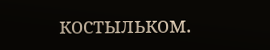костыльком.